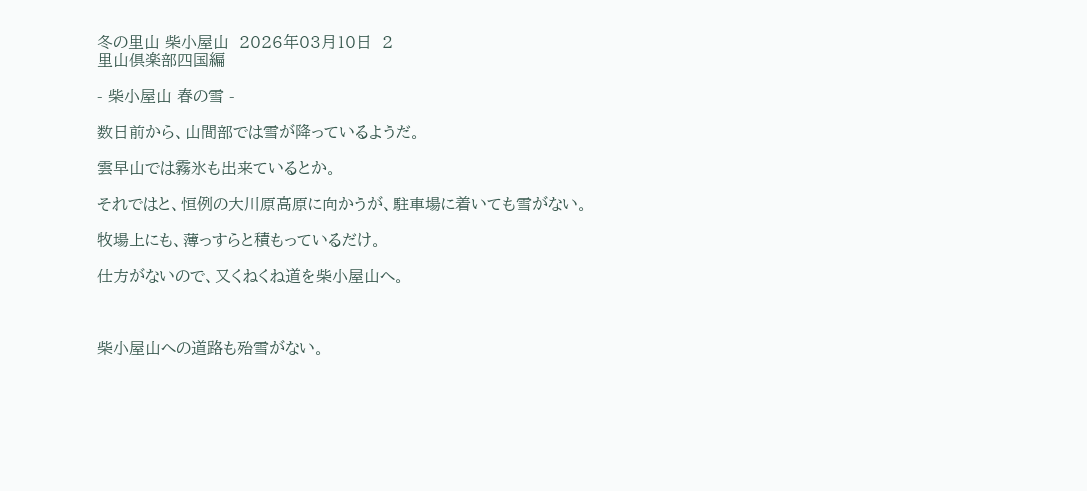冬の里山 柴小屋山  2026年03月10日  2
里山倶楽部四国編

- 柴小屋山 春の雪 -

数日前から、山間部では雪が降っているようだ。

雲早山では霧氷も出来ているとか。

それではと、恒例の大川原高原に向かうが、駐車場に着いても雪がない。

牧場上にも、薄っすらと積もっているだけ。

仕方がないので、又くねくね道を柴小屋山へ。



柴小屋山への道路も殆雪がない。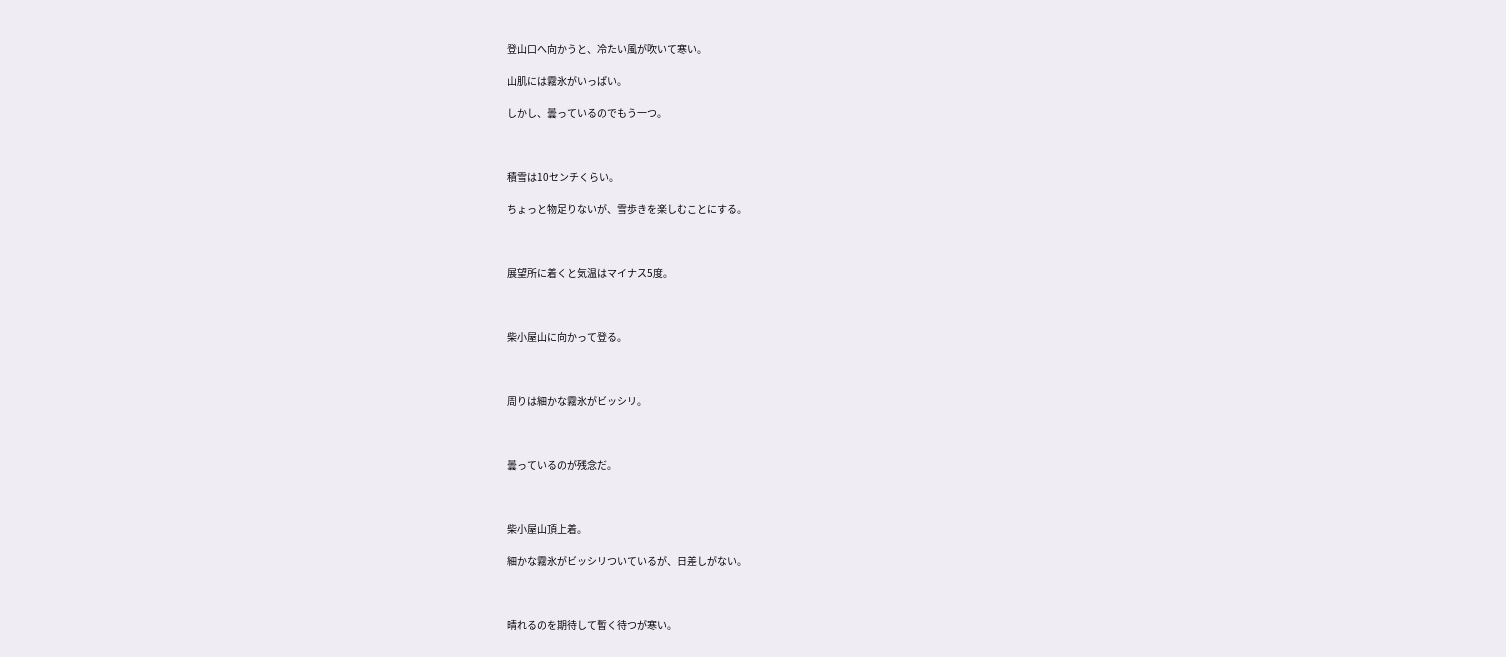登山口へ向かうと、冷たい風が吹いて寒い。

山肌には霧氷がいっぱい。

しかし、曇っているのでもう一つ。



積雪は10センチくらい。

ちょっと物足りないが、雪歩きを楽しむことにする。



展望所に着くと気温はマイナス5度。



柴小屋山に向かって登る。



周りは細かな霧氷がビッシリ。



曇っているのが残念だ。



柴小屋山頂上着。

細かな霧氷がビッシリついているが、日差しがない。



晴れるのを期待して暫く待つが寒い。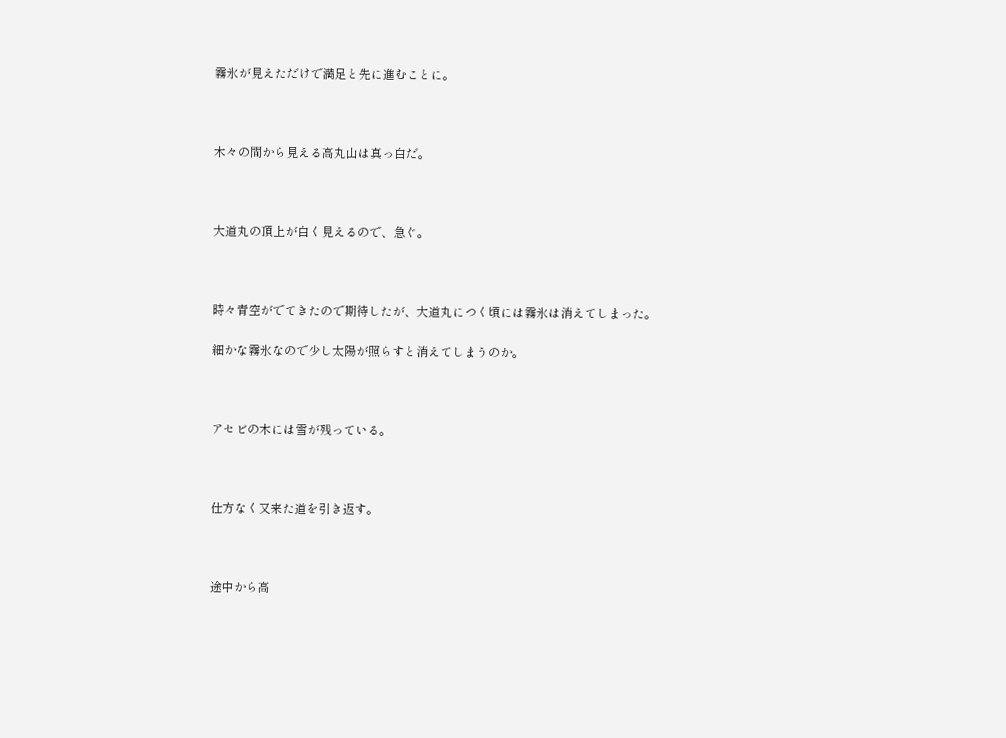霧氷が見えただけで満足と先に進むことに。



木々の間から見える高丸山は真っ白だ。



大道丸の頂上が白く見えるので、急ぐ。



時々青空がでてきたので期待したが、大道丸につく頃には霧氷は消えてしまった。

細かな霧氷なので少し太陽が照らすと消えてしまうのか。



アセビの木には雪が残っている。



仕方なく又来た道を引き返す。



途中から高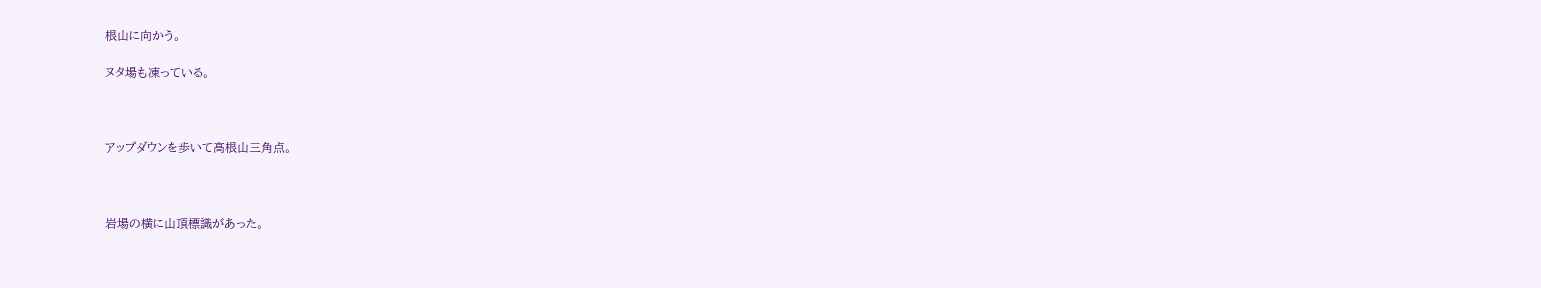根山に向かう。

ヌタ場も凍っている。



アップダウンを歩いて高根山三角点。



岩場の横に山頂標識があった。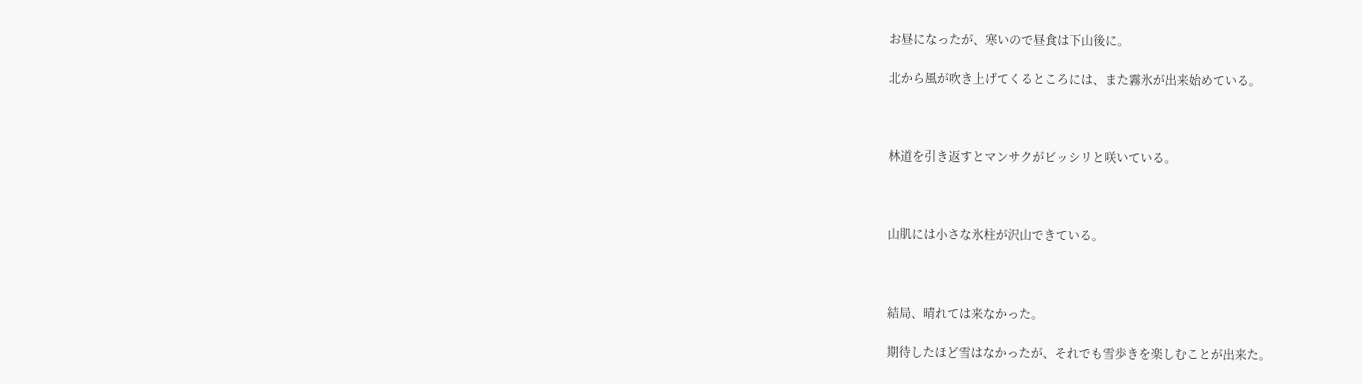お昼になったが、寒いので昼食は下山後に。

北から風が吹き上げてくるところには、また霧氷が出来始めている。



林道を引き返すとマンサクがビッシリと咲いている。



山肌には小さな氷柱が沢山できている。



結局、晴れては来なかった。

期待したほど雪はなかったが、それでも雪歩きを楽しむことが出来た。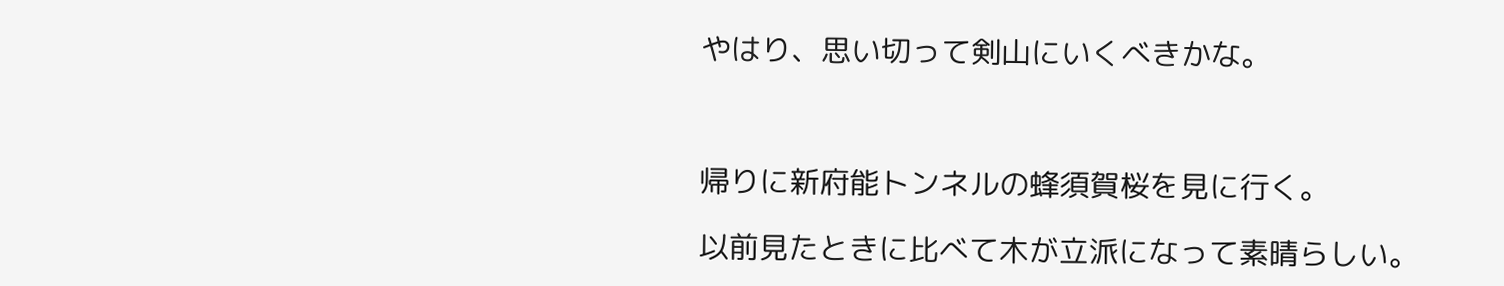やはり、思い切って剣山にいくべきかな。



帰りに新府能トンネルの蜂須賀桜を見に行く。

以前見たときに比べて木が立派になって素晴らしい。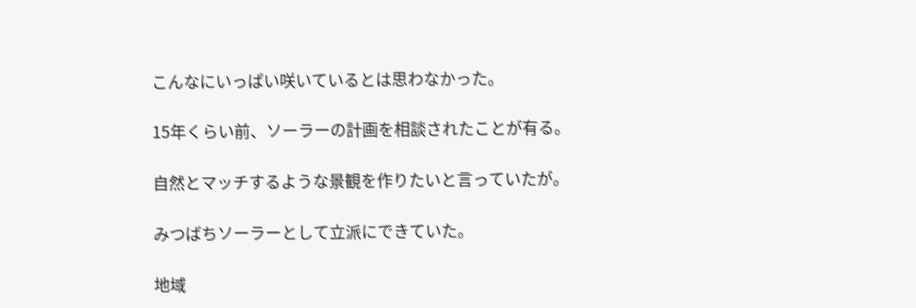こんなにいっぱい咲いているとは思わなかった。

15年くらい前、ソーラーの計画を相談されたことが有る。

自然とマッチするような景観を作りたいと言っていたが。

みつばちソーラーとして立派にできていた。

地域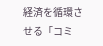経済を循環させる「コミ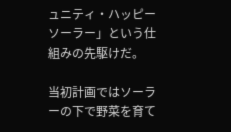ュニティ・ハッピーソーラー」という仕組みの先駆けだ。

当初計画ではソーラーの下で野菜を育て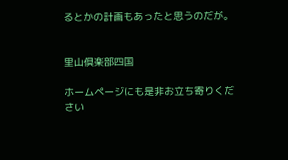るとかの計画もあったと思うのだが。


里山倶楽部四国

ホームページにも是非お立ち寄りください